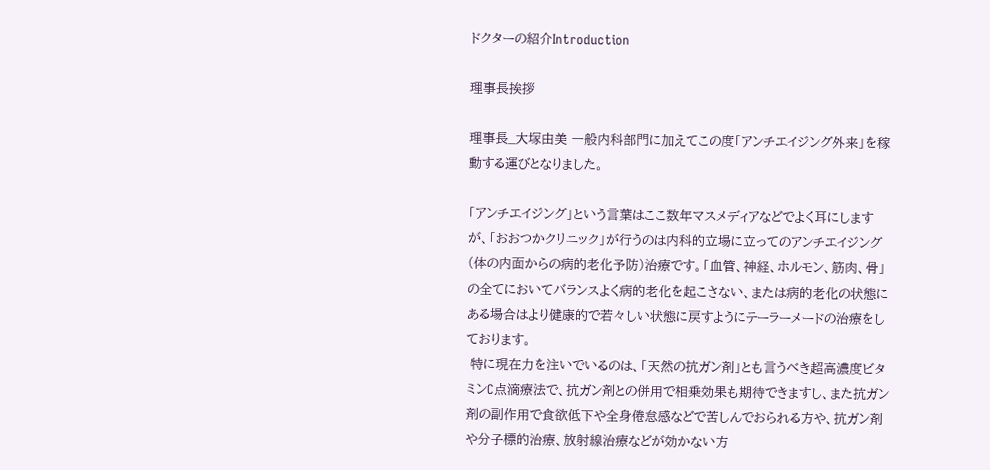ドクターの紹介Introduction

理事長挨拶

理事長_大塚由美 一般内科部門に加えてこの度「アンチエイジング外来」を稼動する運びとなりました。

「アンチエイジング」という言葉はここ数年マスメディアなどでよく耳にしますが、「おおつかクリニック」が行うのは内科的立場に立ってのアンチエイジング(体の内面からの病的老化予防)治療です。「血管、神経、ホルモン、筋肉、骨」の全てにおいてバランスよく病的老化を起こさない、または病的老化の状態にある場合はより健康的で若々しい状態に戻すようにテーラーメードの治療をしております。
 特に現在力を注いでいるのは、「天然の抗ガン剤」とも言うべき超高濃度ビタミンC点滴療法で、抗ガン剤との併用で相乗効果も期待できますし、また抗ガン剤の副作用で食欲低下や全身倦怠感などで苦しんでおられる方や、抗ガン剤や分子標的治療、放射線治療などが効かない方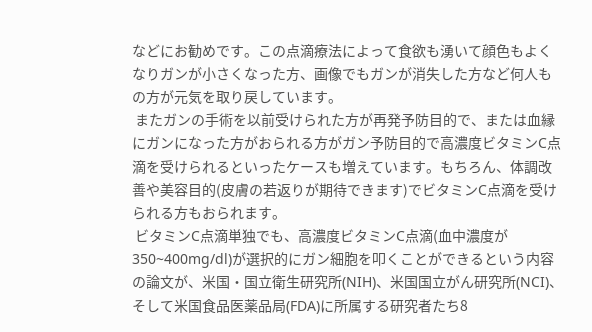などにお勧めです。この点滴療法によって食欲も湧いて顔色もよくなりガンが小さくなった方、画像でもガンが消失した方など何人もの方が元気を取り戻しています。
 またガンの手術を以前受けられた方が再発予防目的で、または血縁にガンになった方がおられる方がガン予防目的で高濃度ビタミンC点滴を受けられるといったケースも増えています。もちろん、体調改善や美容目的(皮膚の若返りが期待できます)でビタミンC点滴を受けられる方もおられます。
 ビタミンC点滴単独でも、高濃度ビタミンC点滴(血中濃度が350~400mg/dl)が選択的にガン細胞を叩くことができるという内容の論文が、米国・国立衛生研究所(NIH)、米国国立がん研究所(NCI)、そして米国食品医薬品局(FDA)に所属する研究者たち8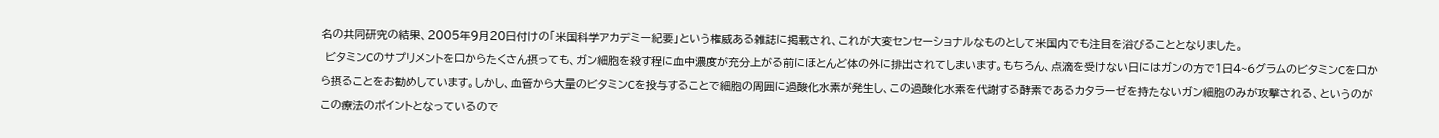名の共同研究の結果、2005年9月20日付けの「米国科学アカデミー紀要」という権威ある雑誌に掲載され、これが大変センセーショナルなものとして米国内でも注目を浴びることとなりました。
 ビタミンCのサプリメントを口からたくさん摂っても、ガン細胞を殺す程に血中濃度が充分上がる前にほとんど体の外に排出されてしまいます。もちろん、点滴を受けない日にはガンの方で1日4~6グラムのビタミンCを口から摂ることをお勧めしています。しかし、血管から大量のビタミンCを投与することで細胞の周囲に過酸化水素が発生し、この過酸化水素を代謝する酵素であるカタラーゼを持たないガン細胞のみが攻撃される、というのがこの療法のポイントとなっているので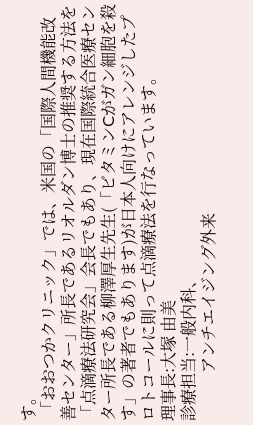す。
 「おおつかクリニック」では、米国の「国際人間機能改善センター」所長であるリオルダン博士の推奨する方法を「点滴療法研究会」会長でもあり、現在国際統合医療センター所長である柳澤厚生先生(「ビタミンCがガン細胞を殺す」の著者でもあります)が日本人向けにアレンジしたプロトコールに則って点滴療法を行なっています。
理事長:大塚 由美
診療担当:一般内科、
            アンチエイジング外来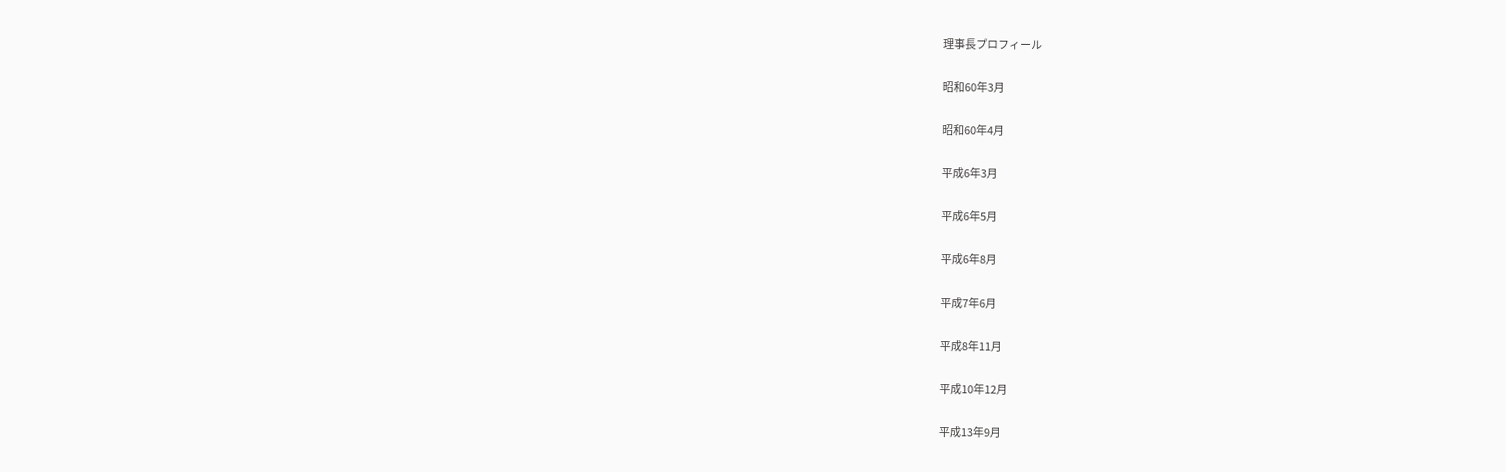理事長プロフィール

昭和60年3月

昭和60年4月

平成6年3月

平成6年5月

平成6年8月

平成7年6月

平成8年11月

平成10年12月

平成13年9月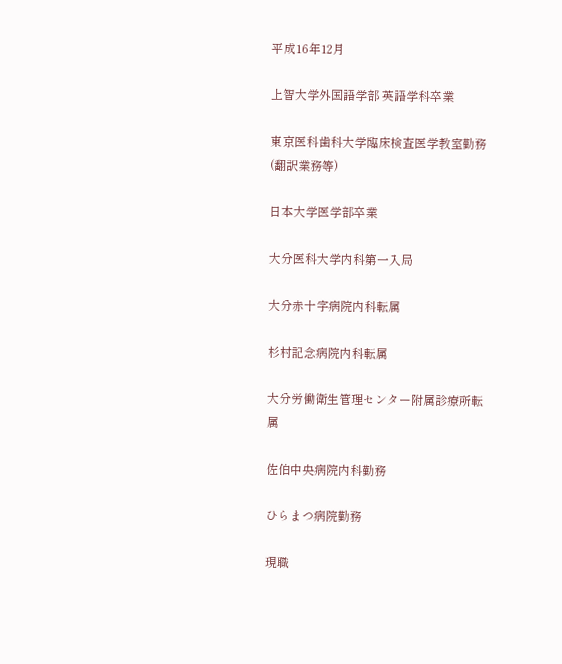平成16年12月

上智大学外国語学部 英語学科卒業

東京医科歯科大学臨床検査医学教室勤務(翻訳業務等)

日本大学医学部卒業

大分医科大学内科第一入局

大分赤十字病院内科転属

杉村記念病院内科転属

大分労働衛生管理センター附属診療所転属

佐伯中央病院内科勤務

ひらまつ病院勤務

現職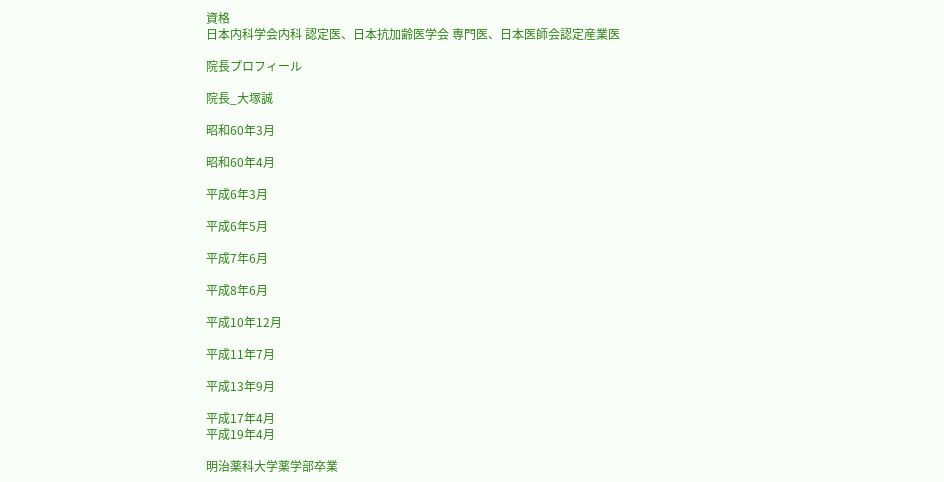資格
日本内科学会内科 認定医、日本抗加齢医学会 専門医、日本医師会認定産業医

院長プロフィール

院長_大塚誠

昭和60年3月

昭和60年4月

平成6年3月

平成6年5月

平成7年6月

平成8年6月

平成10年12月

平成11年7月

平成13年9月

平成17年4月
平成19年4月

明治薬科大学薬学部卒業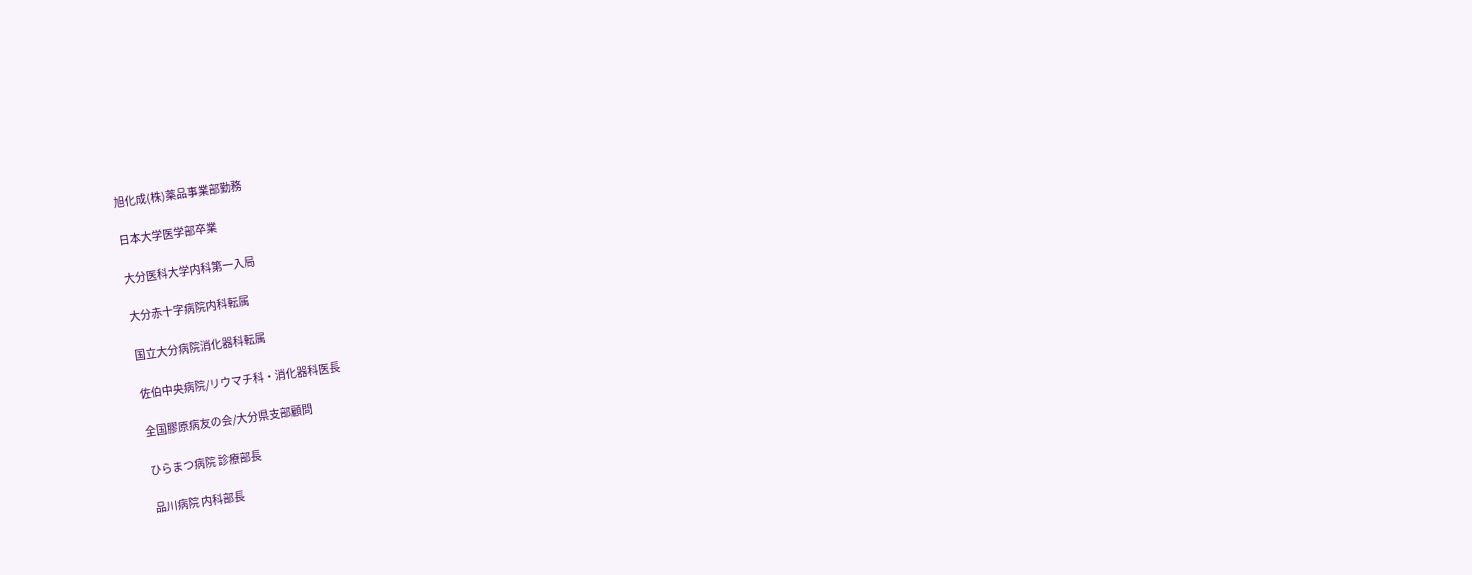旭化成(株)薬品事業部勤務

日本大学医学部卒業

大分医科大学内科第一入局

大分赤十字病院内科転属

国立大分病院消化器科転属

佐伯中央病院/リウマチ科・消化器科医長

全国膠原病友の会/大分県支部顧問

ひらまつ病院 診療部長

品川病院 内科部長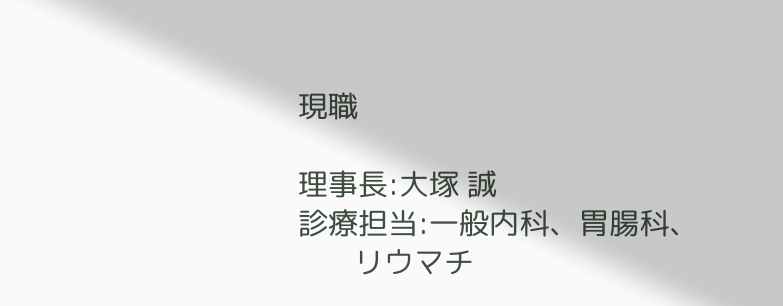現職

理事長:大塚 誠
診療担当:一般内科、胃腸科、
       リウマチ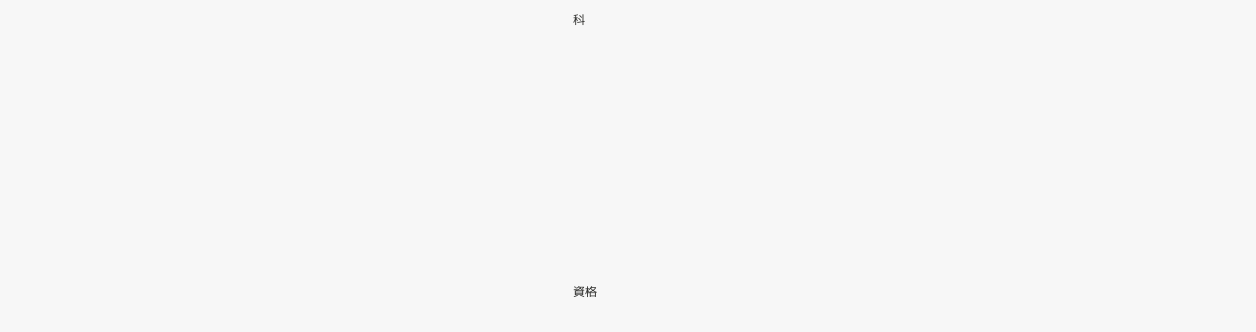科










資格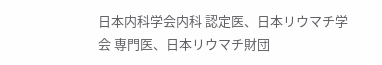日本内科学会内科 認定医、日本リウマチ学会 専門医、日本リウマチ財団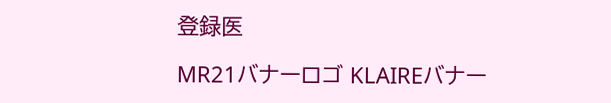登録医

MR21バナーロゴ KLAIREバナー